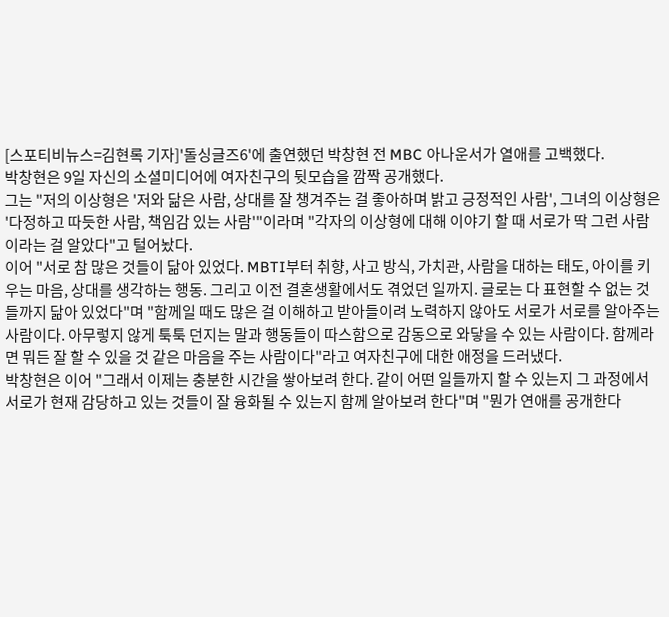[스포티비뉴스=김현록 기자]'돌싱글즈6'에 출연했던 박창현 전 MBC 아나운서가 열애를 고백했다.
박창현은 9일 자신의 소셜미디어에 여자친구의 뒷모습을 깜짝 공개했다.
그는 "저의 이상형은 '저와 닮은 사람, 상대를 잘 챙겨주는 걸 좋아하며 밝고 긍정적인 사람', 그녀의 이상형은 '다정하고 따듯한 사람, 책임감 있는 사람'"이라며 "각자의 이상형에 대해 이야기 할 때 서로가 딱 그런 사람이라는 걸 알았다"고 털어놨다.
이어 "서로 참 많은 것들이 닮아 있었다. MBTI부터 취향, 사고 방식, 가치관, 사람을 대하는 태도, 아이를 키우는 마음, 상대를 생각하는 행동. 그리고 이전 결혼생활에서도 겪었던 일까지. 글로는 다 표현할 수 없는 것들까지 닮아 있었다"며 "함께일 때도 많은 걸 이해하고 받아들이려 노력하지 않아도 서로가 서로를 알아주는 사람이다. 아무렇지 않게 툭툭 던지는 말과 행동들이 따스함으로 감동으로 와닿을 수 있는 사람이다. 함께라면 뭐든 잘 할 수 있을 것 같은 마음을 주는 사람이다"라고 여자친구에 대한 애정을 드러냈다.
박창현은 이어 "그래서 이제는 충분한 시간을 쌓아보려 한다. 같이 어떤 일들까지 할 수 있는지 그 과정에서 서로가 현재 감당하고 있는 것들이 잘 융화될 수 있는지 함께 알아보려 한다"며 "뭔가 연애를 공개한다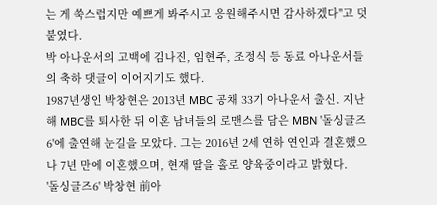는 게 쑥스럽지만 예쁘게 봐주시고 응원해주시면 감사하겠다"고 덧붙였다.
박 아나운서의 고백에 김나진, 임현주, 조정식 등 동료 아나운서들의 축하 댓글이 이어지기도 했다.
1987년생인 박창현은 2013년 MBC 공채 33기 아나운서 출신. 지난해 MBC를 퇴사한 뒤 이혼 남녀들의 로맨스를 담은 MBN '돌싱글즈6'에 출연해 눈길을 모았다. 그는 2016년 2세 연하 연인과 결혼했으나 7년 만에 이혼했으며, 현재 딸을 홀로 양육중이라고 밝혔다.
'돌싱글즈6' 박창현 前아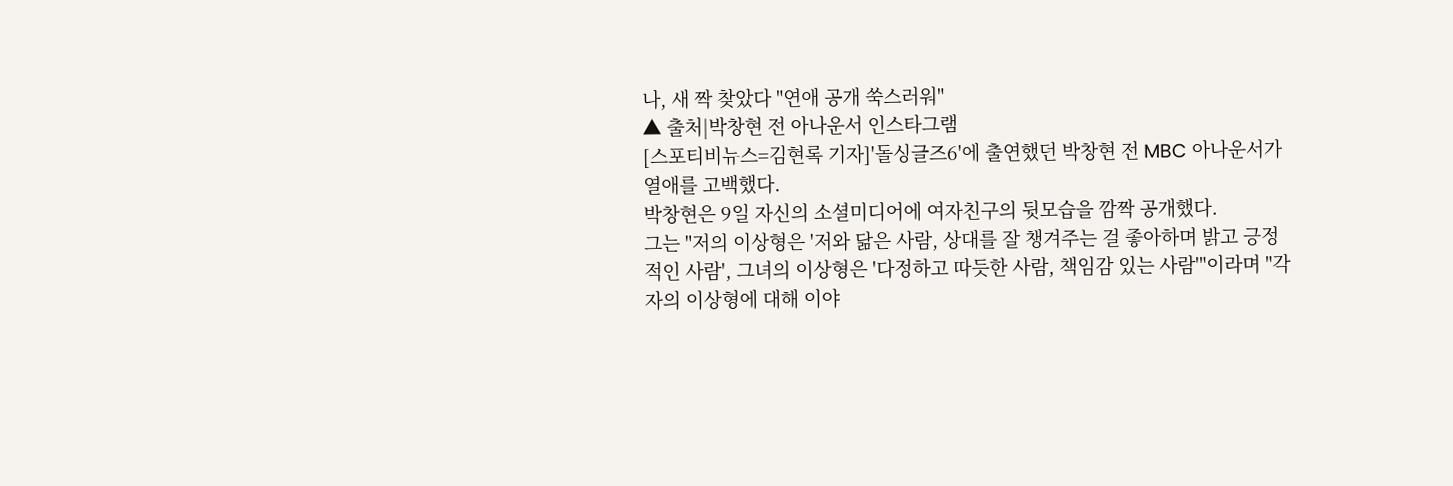나, 새 짝 찾았다 "연애 공개 쑥스러워"
▲ 출처|박창현 전 아나운서 인스타그램
[스포티비뉴스=김현록 기자]'돌싱글즈6'에 출연했던 박창현 전 MBC 아나운서가 열애를 고백했다.
박창현은 9일 자신의 소셜미디어에 여자친구의 뒷모습을 깜짝 공개했다.
그는 "저의 이상형은 '저와 닮은 사람, 상대를 잘 챙겨주는 걸 좋아하며 밝고 긍정적인 사람', 그녀의 이상형은 '다정하고 따듯한 사람, 책임감 있는 사람'"이라며 "각자의 이상형에 대해 이야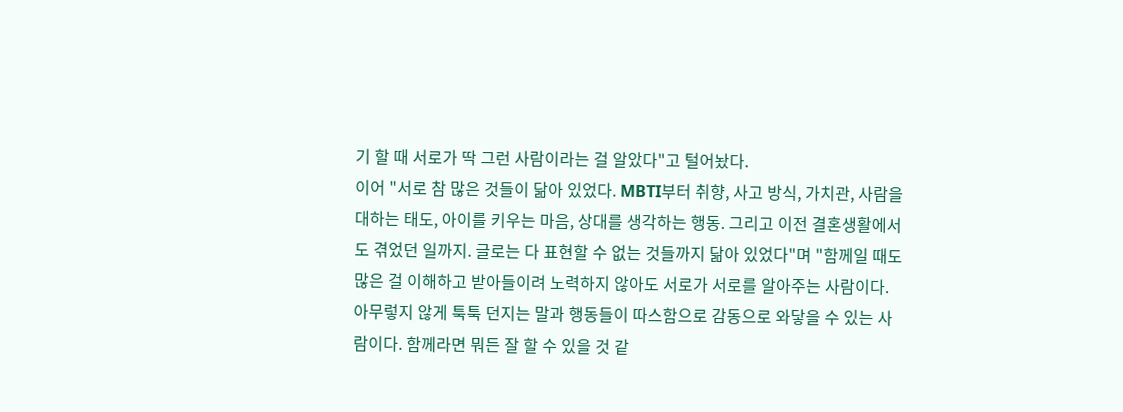기 할 때 서로가 딱 그런 사람이라는 걸 알았다"고 털어놨다.
이어 "서로 참 많은 것들이 닮아 있었다. MBTI부터 취향, 사고 방식, 가치관, 사람을 대하는 태도, 아이를 키우는 마음, 상대를 생각하는 행동. 그리고 이전 결혼생활에서도 겪었던 일까지. 글로는 다 표현할 수 없는 것들까지 닮아 있었다"며 "함께일 때도 많은 걸 이해하고 받아들이려 노력하지 않아도 서로가 서로를 알아주는 사람이다. 아무렇지 않게 툭툭 던지는 말과 행동들이 따스함으로 감동으로 와닿을 수 있는 사람이다. 함께라면 뭐든 잘 할 수 있을 것 같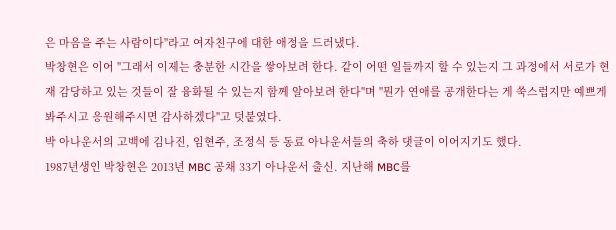은 마음을 주는 사람이다"라고 여자친구에 대한 애정을 드러냈다.
박창현은 이어 "그래서 이제는 충분한 시간을 쌓아보려 한다. 같이 어떤 일들까지 할 수 있는지 그 과정에서 서로가 현재 감당하고 있는 것들이 잘 융화될 수 있는지 함께 알아보려 한다"며 "뭔가 연애를 공개한다는 게 쑥스럽지만 예쁘게 봐주시고 응원해주시면 감사하겠다"고 덧붙였다.
박 아나운서의 고백에 김나진, 임현주, 조정식 등 동료 아나운서들의 축하 댓글이 이어지기도 했다.
1987년생인 박창현은 2013년 MBC 공채 33기 아나운서 출신. 지난해 MBC를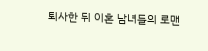퇴사한 뒤 이혼 남녀들의 로맨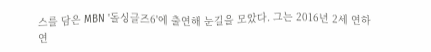스를 담은 MBN '돌싱글즈6'에 출연해 눈길을 모았다. 그는 2016년 2세 연하 연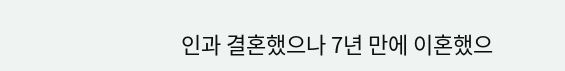인과 결혼했으나 7년 만에 이혼했으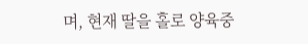며, 현재 딸을 홀로 양육중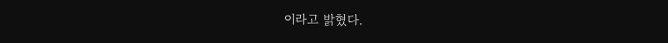이라고 밝혔다.